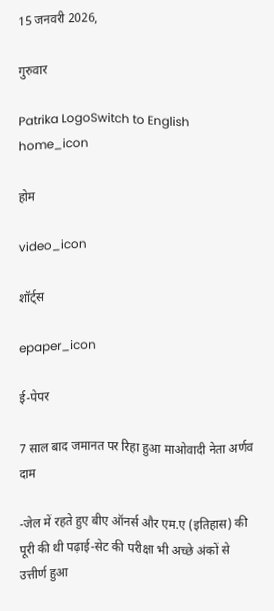15 जनवरी 2026,

गुरुवार

Patrika LogoSwitch to English
home_icon

होम

video_icon

शॉर्ट्स

epaper_icon

ई-पेपर

7 साल बाद जमानत पर रिहा हुआ माओवादी नेता अर्णव दाम

-जेल में रहते हुए बीए ऑनर्स और एम.ए (इतिहास) की पूरी की थी पढ़ाई-सेट की परीक्षा भी अच्छे अंकों से उत्तीर्ण हुआ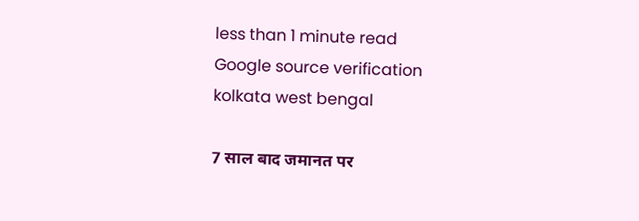less than 1 minute read
Google source verification
kolkata west bengal

7 साल बाद जमानत पर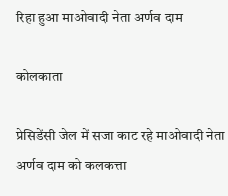रिहा हुआ माओवादी नेता अर्णव दाम

कोलकाता

प्रेसिडेंसी जेल में सजा काट रहे माओवादी नेता अर्णव दाम को कलकत्ता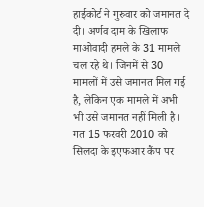हाईकोर्ट ने गुरुवार को जमानत दे दी। अर्णव दाम के खिलाफ माओवादी हमले के 31 मामले चल रहे थे। जिनमें से 30 मामलों में उसे जमानत मिल गई है, लेकिन एक मामले में अभी भी उसे जमानत नहीं मिली है। गत 15 फरवरी 2010 को सिलदा के इएफआर कैंप पर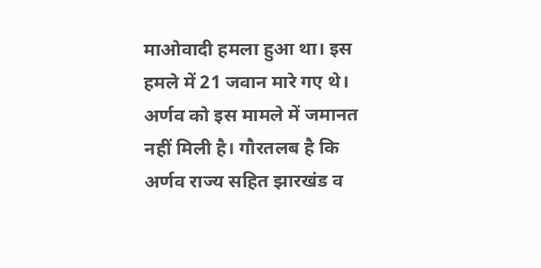माओवादी हमला हुआ था। इस हमले में 21 जवान मारे गए थे। अर्णव को इस मामले में जमानत नहीं मिली है। गौरतलब है कि अर्णव राज्य सहित झारखंड व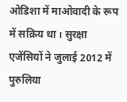ओडिशा में माओवादी के रूप में सक्रिय था। सुरक्षा एजेंसियों ने जुलाई 2012 में पुरुलिया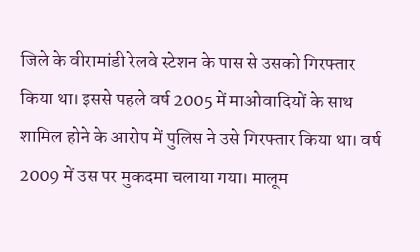जिले के वीरामांडी रेलवे स्टेशन के पास से उसको गिरफ्तार किया था। इससे पहले वर्ष 2005 में माओवादियों के साथ शामिल होने के आरोप में पुलिस ने उसे गिरफ्तार किया था। वर्ष 2009 में उस पर मुकदमा चलाया गया। मालूम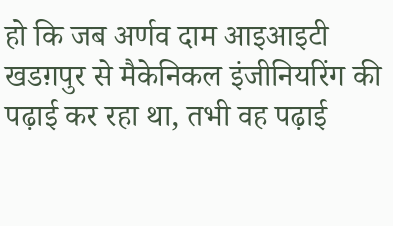हो कि जब अर्णव दाम आइआइटी खडग़पुर से मैकेनिकल इंजीनियरिंग की पढ़ाई कर रहा था, तभी वह पढ़ाई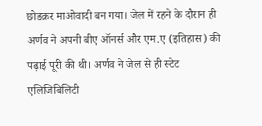छोडक़र माओवादी बन गया। जेल में रहने के दौरान ही अर्णव ने अपनी बीए ऑनर्स और एम.ए (इतिहास) की पढ़ाई पूरी की थी। अर्णव ने जेल से ही स्टेट एलिजिबिलिटी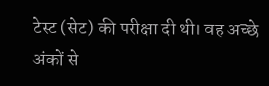टेस्ट (सेट) की परीक्षा दी थी। वह अच्छे अंकों से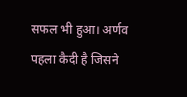सफल भी हुआ। अर्णव पहला कैदी है जिसने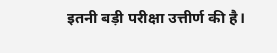इतनी बड़ी परीक्षा उत्तीर्ण की है।